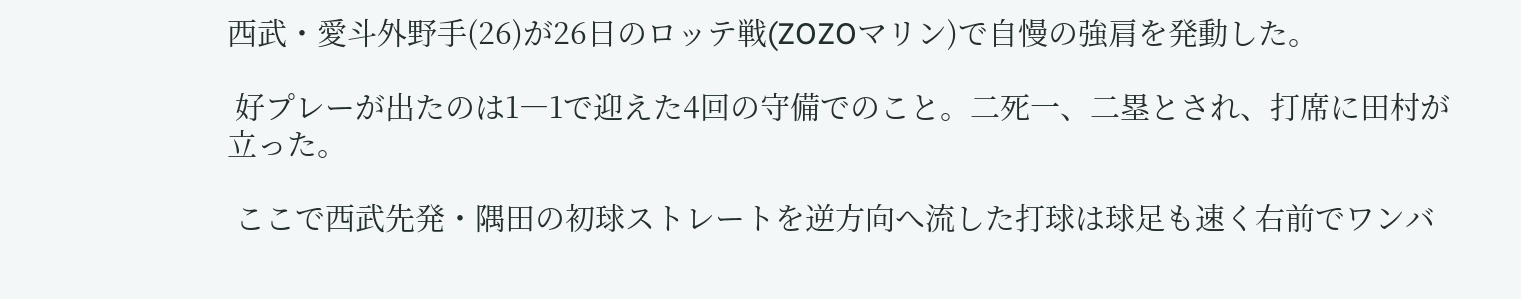西武・愛斗外野手(26)が26日のロッテ戦(ZOZOマリン)で自慢の強肩を発動した。

 好プレーが出たのは1―1で迎えた4回の守備でのこと。二死一、二塁とされ、打席に田村が立った。

 ここで西武先発・隅田の初球ストレートを逆方向へ流した打球は球足も速く右前でワンバ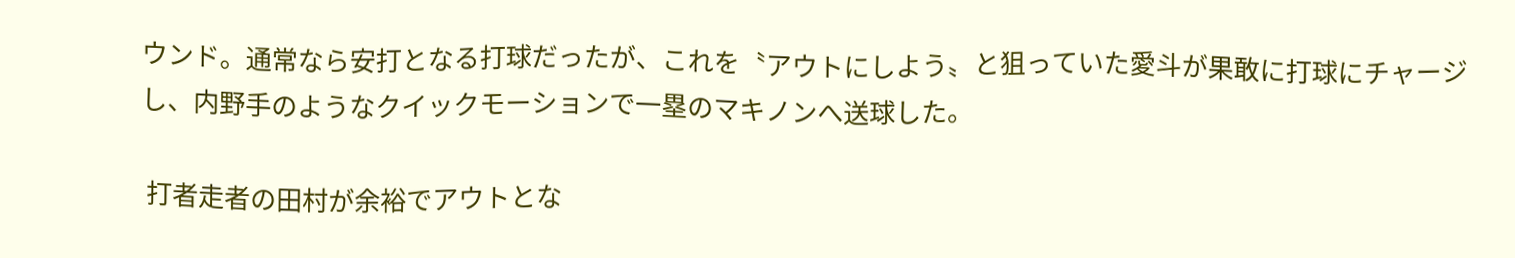ウンド。通常なら安打となる打球だったが、これを〝アウトにしよう〟と狙っていた愛斗が果敢に打球にチャージし、内野手のようなクイックモーションで一塁のマキノンへ送球した。

 打者走者の田村が余裕でアウトとな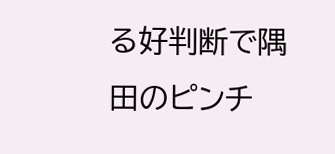る好判断で隅田のピンチ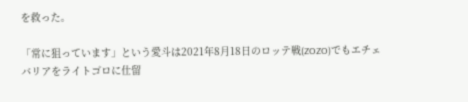を救った。

「常に狙っています」という愛斗は2021年8月18日のロッテ戦(ZOZO)でもエチェバリアをライトゴロに仕留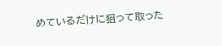めているだけに狙って取った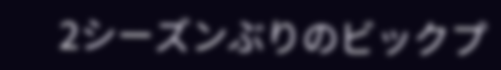2シーズンぶりのビックプ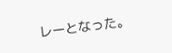レーとなった。